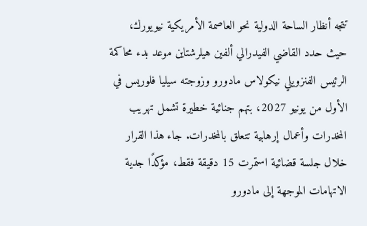تتجه أنظار الساحة الدولية نحو العاصمة الأمريكية نيويورك، حيث حدد القاضي الفيدرالي ألفين هيلرشتاين موعد بدء محاكمة الرئيس الفنزويلي نيكولاس مادورو وزوجته سيليا فلوريس في الأول من يونيو 2027، بتهم جنائية خطيرة تشمل تهريب المخدرات وأعمال إرهابية تتعلق بالمخدرات. جاء هذا القرار خلال جلسة قضائية استمرت 15 دقيقة فقط، مؤكدًا جدية الاتهامات الموجهة إلى مادورو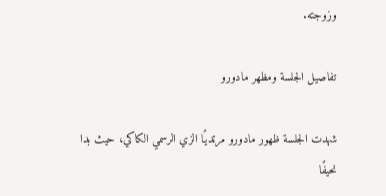وزوجته.

تفاصيل الجلسة ومظهر مادورو

شهدت الجلسة ظهور مادورو مرتديًا الزي الرسمي الكاكي، حيث بدا نحيفًا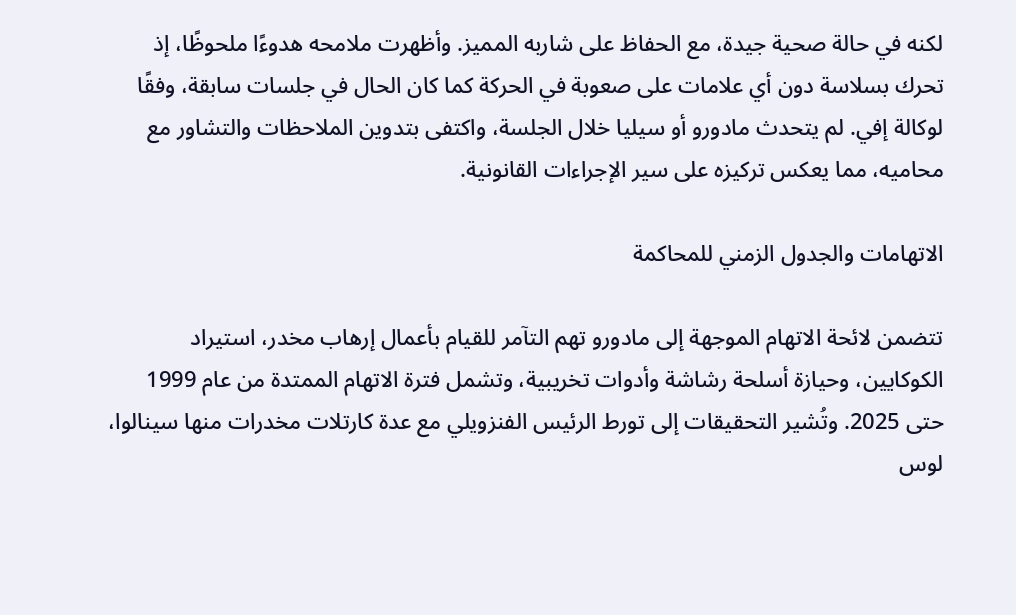لكنه في حالة صحية جيدة، مع الحفاظ على شاربه المميز. وأظهرت ملامحه هدوءًا ملحوظًا، إذ تحرك بسلاسة دون أي علامات على صعوبة في الحركة كما كان الحال في جلسات سابقة، وفقًا لوكالة إفي. لم يتحدث مادورو أو سيليا خلال الجلسة، واكتفى بتدوين الملاحظات والتشاور مع محاميه، مما يعكس تركيزه على سير الإجراءات القانونية.

الاتهامات والجدول الزمني للمحاكمة

تتضمن لائحة الاتهام الموجهة إلى مادورو تهم التآمر للقيام بأعمال إرهاب مخدر، استيراد الكوكايين، وحيازة أسلحة رشاشة وأدوات تخريبية، وتشمل فترة الاتهام الممتدة من عام 1999 حتى 2025. وتُشير التحقيقات إلى تورط الرئيس الفنزويلي مع عدة كارتلات مخدرات منها سينالوا، لوس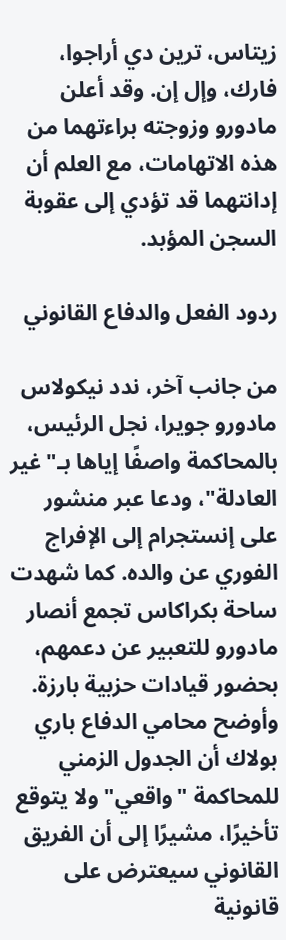زيتاس، ترين دي أراجوا، فارك، وإل إن. وقد أعلن مادورو وزوجته براءتهما من هذه الاتهامات، مع العلم أن إدانتهما قد تؤدي إلى عقوبة السجن المؤبد.

ردود الفعل والدفاع القانوني

من جانب آخر، ندد نيكولاس مادورو جويرا، نجل الرئيس، بالمحاكمة واصفًا إياها بـ"غير العادلة"، ودعا عبر منشور على إنستجرام إلى الإفراج الفوري عن والده. كما شهدت ساحة بكراكاس تجمع أنصار مادورو للتعبير عن دعمهم، بحضور قيادات حزبية بارزة. وأوضح محامي الدفاع باري بولاك أن الجدول الزمني للمحاكمة "واقعي" ولا يتوقع تأخيرًا، مشيرًا إلى أن الفريق القانوني سيعترض على قانونية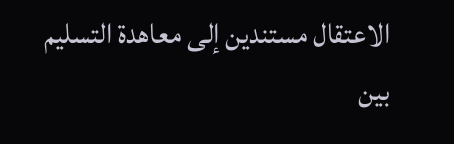الاعتقال مستندين إلى معاهدة التسليم بين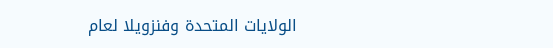الولايات المتحدة وفنزويلا لعام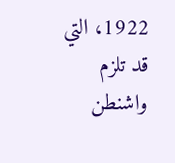1922، التي قد تلزم واشنطن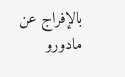بالإفراج عن مادورو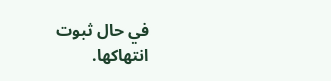في حال ثبوت انتهاكها.